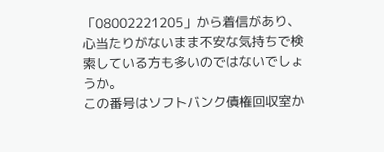「08002221205」から着信があり、心当たりがないまま不安な気持ちで検索している方も多いのではないでしょうか。
この番号はソフトバンク債権回収室か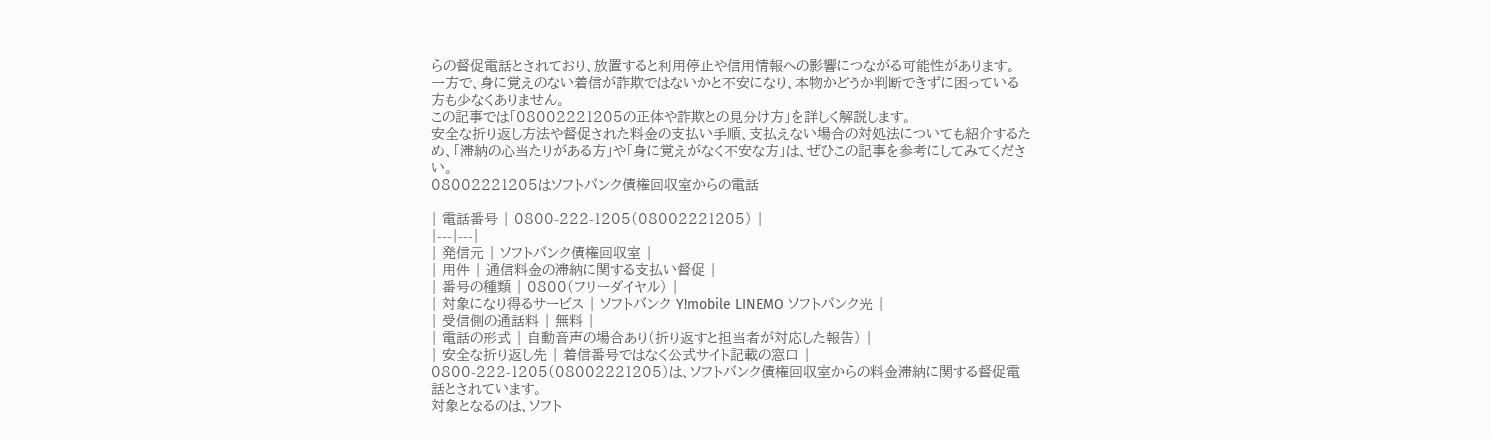らの督促電話とされており、放置すると利用停止や信用情報への影響につながる可能性があります。
一方で、身に覚えのない着信が詐欺ではないかと不安になり、本物かどうか判断できずに困っている方も少なくありません。
この記事では「08002221205の正体や詐欺との見分け方」を詳しく解説します。
安全な折り返し方法や督促された料金の支払い手順、支払えない場合の対処法についても紹介するため、「滞納の心当たりがある方」や「身に覚えがなく不安な方」は、ぜひこの記事を参考にしてみてください。
08002221205はソフトバンク債権回収室からの電話

| 電話番号 | 0800-222-1205(08002221205) |
|---|---|
| 発信元 | ソフトバンク債権回収室 |
| 用件 | 通信料金の滞納に関する支払い督促 |
| 番号の種類 | 0800(フリーダイヤル) |
| 対象になり得るサービス | ソフトバンク Y!mobile LINEMO ソフトバンク光 |
| 受信側の通話料 | 無料 |
| 電話の形式 | 自動音声の場合あり(折り返すと担当者が対応した報告) |
| 安全な折り返し先 | 着信番号ではなく公式サイト記載の窓口 |
0800-222-1205(08002221205)は、ソフトバンク債権回収室からの料金滞納に関する督促電話とされています。
対象となるのは、ソフト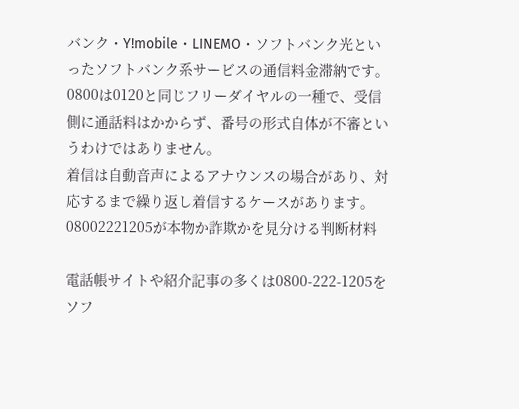バンク・Y!mobile・LINEMO・ソフトバンク光といったソフトバンク系サービスの通信料金滞納です。
0800は0120と同じフリーダイヤルの一種で、受信側に通話料はかからず、番号の形式自体が不審というわけではありません。
着信は自動音声によるアナウンスの場合があり、対応するまで繰り返し着信するケースがあります。
08002221205が本物か詐欺かを見分ける判断材料

電話帳サイトや紹介記事の多くは0800-222-1205をソフ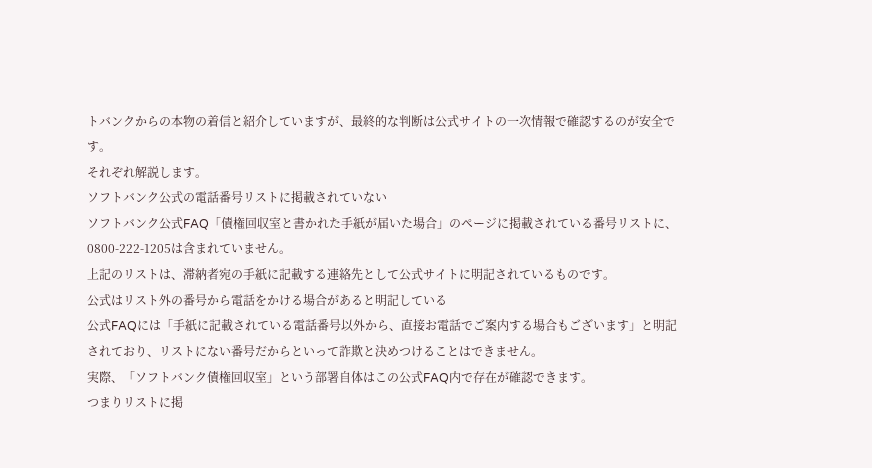トバンクからの本物の着信と紹介していますが、最終的な判断は公式サイトの一次情報で確認するのが安全です。
それぞれ解説します。
ソフトバンク公式の電話番号リストに掲載されていない
ソフトバンク公式FAQ「債権回収室と書かれた手紙が届いた場合」のページに掲載されている番号リストに、0800-222-1205は含まれていません。
上記のリストは、滞納者宛の手紙に記載する連絡先として公式サイトに明記されているものです。
公式はリスト外の番号から電話をかける場合があると明記している
公式FAQには「手紙に記載されている電話番号以外から、直接お電話でご案内する場合もございます」と明記されており、リストにない番号だからといって詐欺と決めつけることはできません。
実際、「ソフトバンク債権回収室」という部署自体はこの公式FAQ内で存在が確認できます。
つまりリストに掲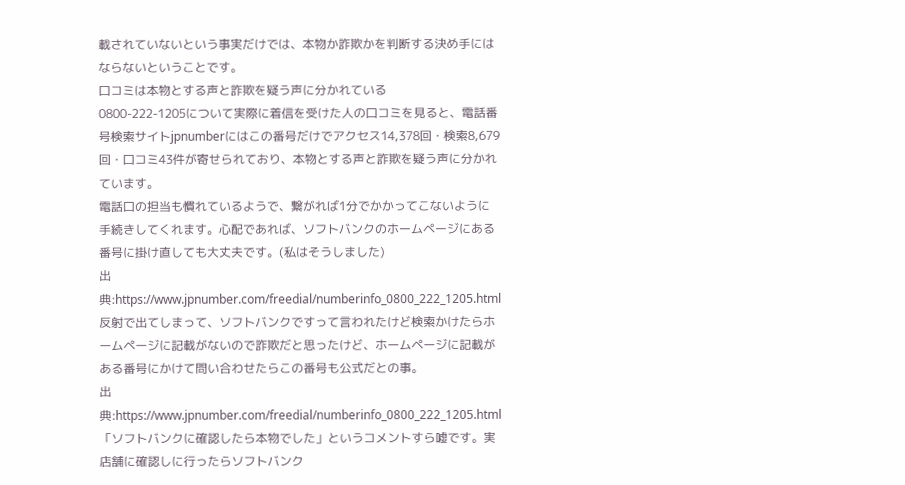載されていないという事実だけでは、本物か詐欺かを判断する決め手にはならないということです。
口コミは本物とする声と詐欺を疑う声に分かれている
0800-222-1205について実際に着信を受けた人の口コミを見ると、電話番号検索サイトjpnumberにはこの番号だけでアクセス14,378回・検索8,679回・口コミ43件が寄せられており、本物とする声と詐欺を疑う声に分かれています。
電話口の担当も慣れているようで、繋がれば1分でかかってこないように手続きしてくれます。心配であれば、ソフトバンクのホームページにある番号に掛け直しても大丈夫です。(私はそうしました)
出典:https://www.jpnumber.com/freedial/numberinfo_0800_222_1205.html
反射で出てしまって、ソフトバンクですって言われたけど検索かけたらホームページに記載がないので詐欺だと思ったけど、ホームページに記載がある番号にかけて問い合わせたらこの番号も公式だとの事。
出典:https://www.jpnumber.com/freedial/numberinfo_0800_222_1205.html
「ソフトバンクに確認したら本物でした」というコメントすら嘘です。実店舗に確認しに行ったらソフトバンク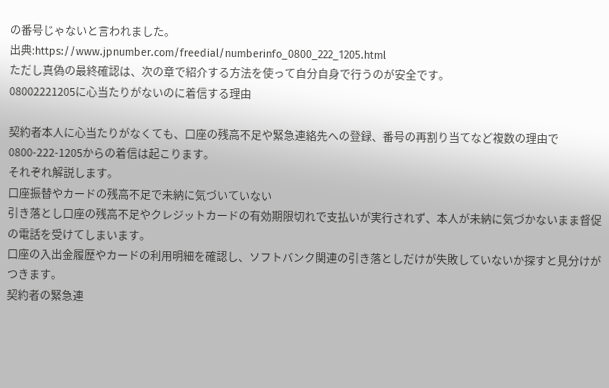の番号じゃないと言われました。
出典:https://www.jpnumber.com/freedial/numberinfo_0800_222_1205.html
ただし真偽の最終確認は、次の章で紹介する方法を使って自分自身で行うのが安全です。
08002221205に心当たりがないのに着信する理由

契約者本人に心当たりがなくても、口座の残高不足や緊急連絡先への登録、番号の再割り当てなど複数の理由で0800-222-1205からの着信は起こります。
それぞれ解説します。
口座振替やカードの残高不足で未納に気づいていない
引き落とし口座の残高不足やクレジットカードの有効期限切れで支払いが実行されず、本人が未納に気づかないまま督促の電話を受けてしまいます。
口座の入出金履歴やカードの利用明細を確認し、ソフトバンク関連の引き落としだけが失敗していないか探すと見分けがつきます。
契約者の緊急連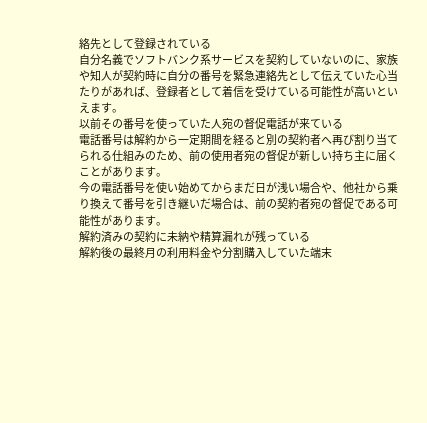絡先として登録されている
自分名義でソフトバンク系サービスを契約していないのに、家族や知人が契約時に自分の番号を緊急連絡先として伝えていた心当たりがあれば、登録者として着信を受けている可能性が高いといえます。
以前その番号を使っていた人宛の督促電話が来ている
電話番号は解約から一定期間を経ると別の契約者へ再び割り当てられる仕組みのため、前の使用者宛の督促が新しい持ち主に届くことがあります。
今の電話番号を使い始めてからまだ日が浅い場合や、他社から乗り換えて番号を引き継いだ場合は、前の契約者宛の督促である可能性があります。
解約済みの契約に未納や精算漏れが残っている
解約後の最終月の利用料金や分割購入していた端末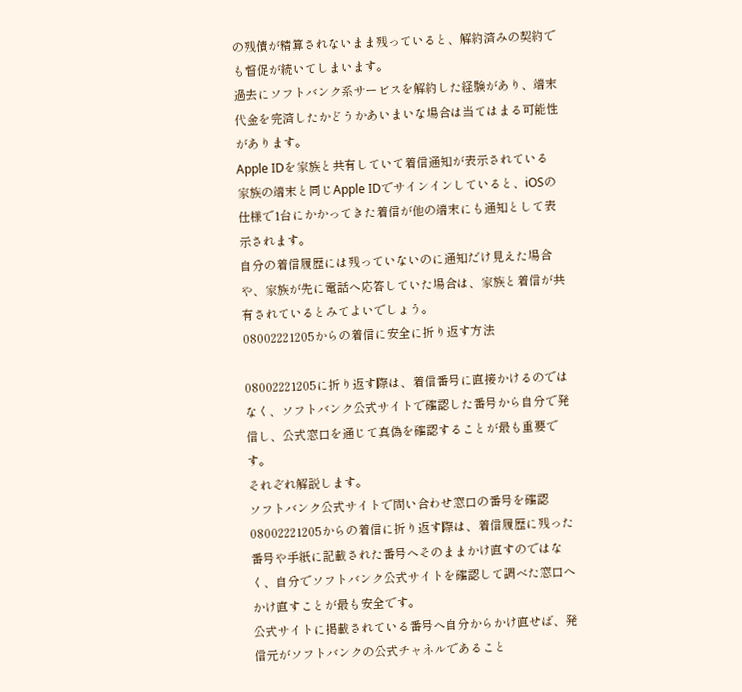の残債が精算されないまま残っていると、解約済みの契約でも督促が続いてしまいます。
過去にソフトバンク系サービスを解約した経験があり、端末代金を完済したかどうかあいまいな場合は当てはまる可能性があります。
Apple IDを家族と共有していて着信通知が表示されている
家族の端末と同じApple IDでサインインしていると、iOSの仕様で1台にかかってきた着信が他の端末にも通知として表示されます。
自分の着信履歴には残っていないのに通知だけ見えた場合や、家族が先に電話へ応答していた場合は、家族と着信が共有されているとみてよいでしょう。
08002221205からの着信に安全に折り返す方法

08002221205に折り返す際は、着信番号に直接かけるのではなく、ソフトバンク公式サイトで確認した番号から自分で発信し、公式窓口を通じて真偽を確認することが最も重要です。
それぞれ解説します。
ソフトバンク公式サイトで問い合わせ窓口の番号を確認
08002221205からの着信に折り返す際は、着信履歴に残った番号や手紙に記載された番号へそのままかけ直すのではなく、自分でソフトバンク公式サイトを確認して調べた窓口へかけ直すことが最も安全です。
公式サイトに掲載されている番号へ自分からかけ直せば、発信元がソフトバンクの公式チャネルであること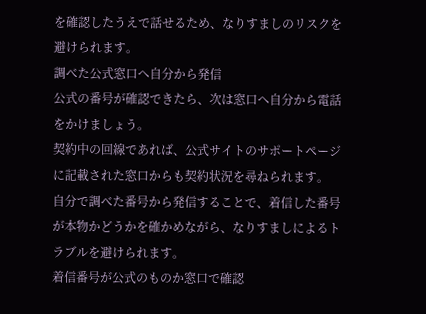を確認したうえで話せるため、なりすましのリスクを避けられます。
調べた公式窓口へ自分から発信
公式の番号が確認できたら、次は窓口へ自分から電話をかけましょう。
契約中の回線であれば、公式サイトのサポートページに記載された窓口からも契約状況を尋ねられます。
自分で調べた番号から発信することで、着信した番号が本物かどうかを確かめながら、なりすましによるトラブルを避けられます。
着信番号が公式のものか窓口で確認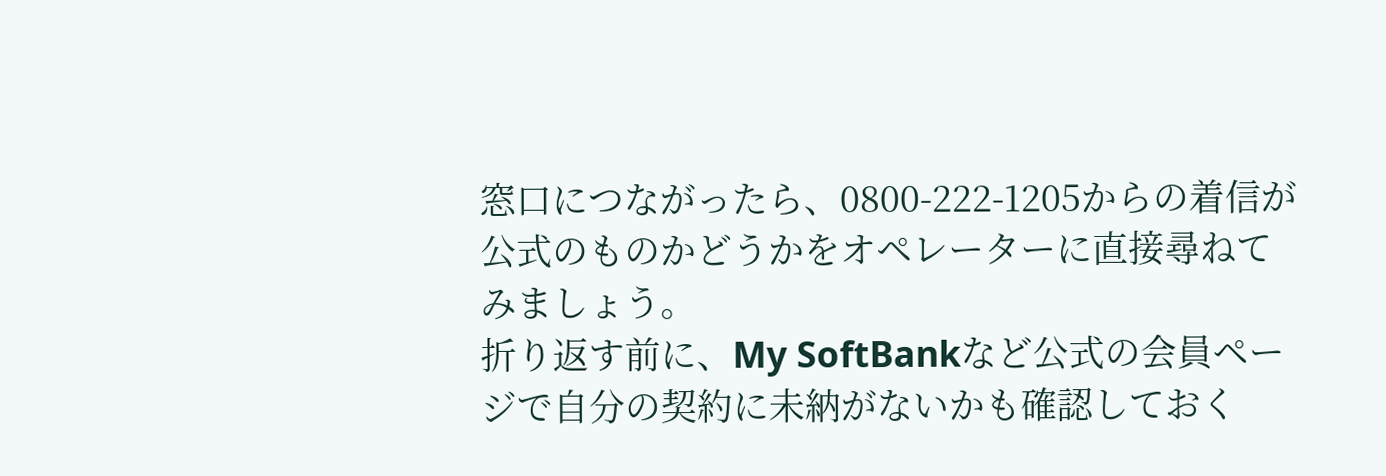窓口につながったら、0800-222-1205からの着信が公式のものかどうかをオペレーターに直接尋ねてみましょう。
折り返す前に、My SoftBankなど公式の会員ページで自分の契約に未納がないかも確認しておく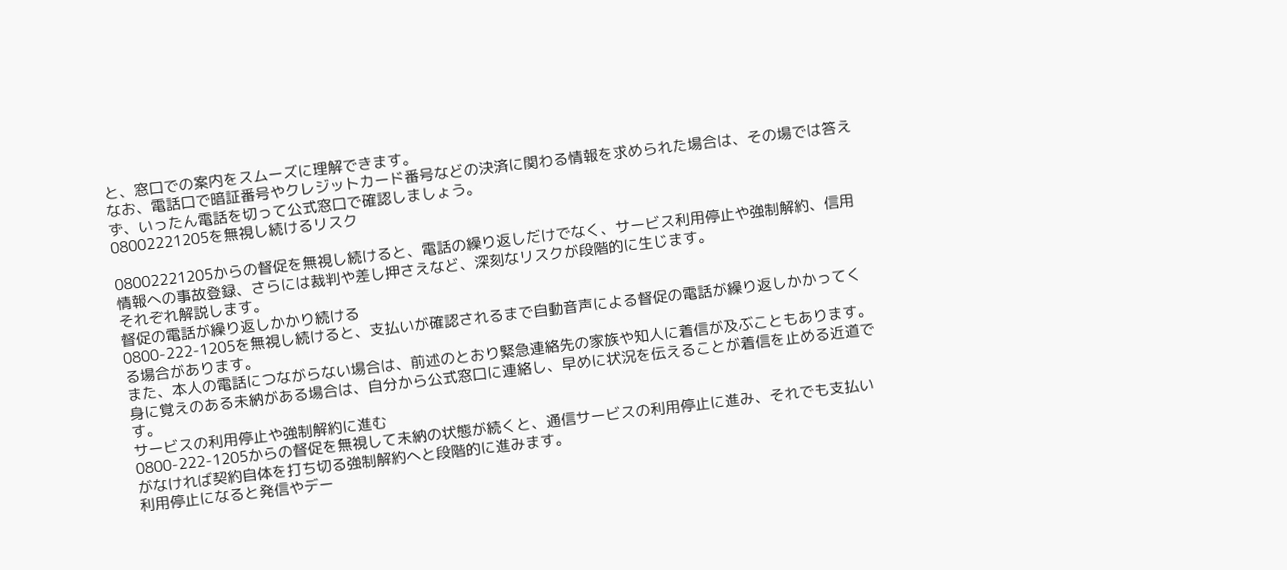と、窓口での案内をスムーズに理解できます。
なお、電話口で暗証番号やクレジットカード番号などの決済に関わる情報を求められた場合は、その場では答えず、いったん電話を切って公式窓口で確認しましょう。
08002221205を無視し続けるリスク

08002221205からの督促を無視し続けると、電話の繰り返しだけでなく、サービス利用停止や強制解約、信用情報への事故登録、さらには裁判や差し押さえなど、深刻なリスクが段階的に生じます。
それぞれ解説します。
督促の電話が繰り返しかかり続ける
0800-222-1205を無視し続けると、支払いが確認されるまで自動音声による督促の電話が繰り返しかかってくる場合があります。
また、本人の電話につながらない場合は、前述のとおり緊急連絡先の家族や知人に着信が及ぶこともあります。
身に覚えのある未納がある場合は、自分から公式窓口に連絡し、早めに状況を伝えることが着信を止める近道です。
サービスの利用停止や強制解約に進む
0800-222-1205からの督促を無視して未納の状態が続くと、通信サービスの利用停止に進み、それでも支払いがなければ契約自体を打ち切る強制解約へと段階的に進みます。
利用停止になると発信やデー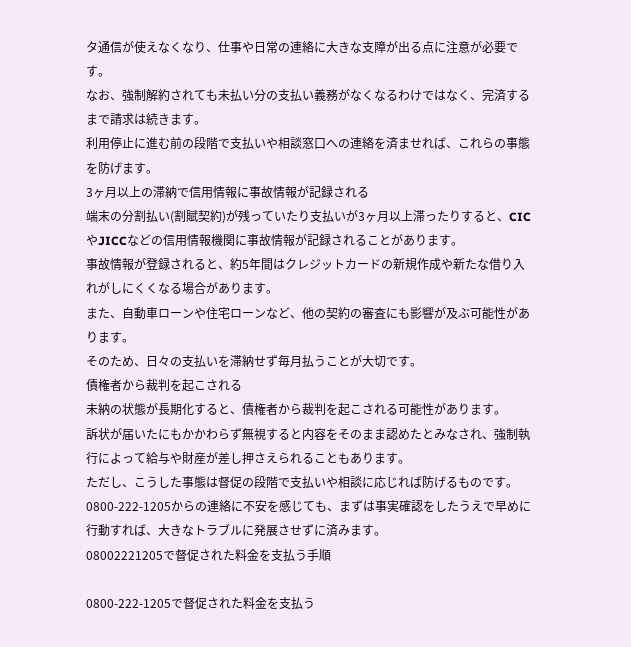タ通信が使えなくなり、仕事や日常の連絡に大きな支障が出る点に注意が必要です。
なお、強制解約されても未払い分の支払い義務がなくなるわけではなく、完済するまで請求は続きます。
利用停止に進む前の段階で支払いや相談窓口への連絡を済ませれば、これらの事態を防げます。
3ヶ月以上の滞納で信用情報に事故情報が記録される
端末の分割払い(割賦契約)が残っていたり支払いが3ヶ月以上滞ったりすると、CICやJICCなどの信用情報機関に事故情報が記録されることがあります。
事故情報が登録されると、約5年間はクレジットカードの新規作成や新たな借り入れがしにくくなる場合があります。
また、自動車ローンや住宅ローンなど、他の契約の審査にも影響が及ぶ可能性があります。
そのため、日々の支払いを滞納せず毎月払うことが大切です。
債権者から裁判を起こされる
未納の状態が長期化すると、債権者から裁判を起こされる可能性があります。
訴状が届いたにもかかわらず無視すると内容をそのまま認めたとみなされ、強制執行によって給与や財産が差し押さえられることもあります。
ただし、こうした事態は督促の段階で支払いや相談に応じれば防げるものです。
0800-222-1205からの連絡に不安を感じても、まずは事実確認をしたうえで早めに行動すれば、大きなトラブルに発展させずに済みます。
08002221205で督促された料金を支払う手順

0800-222-1205で督促された料金を支払う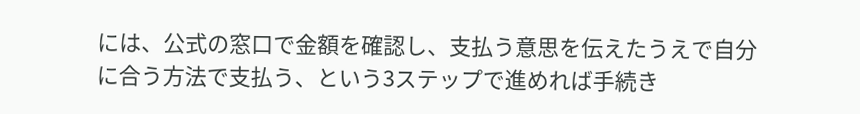には、公式の窓口で金額を確認し、支払う意思を伝えたうえで自分に合う方法で支払う、という3ステップで進めれば手続き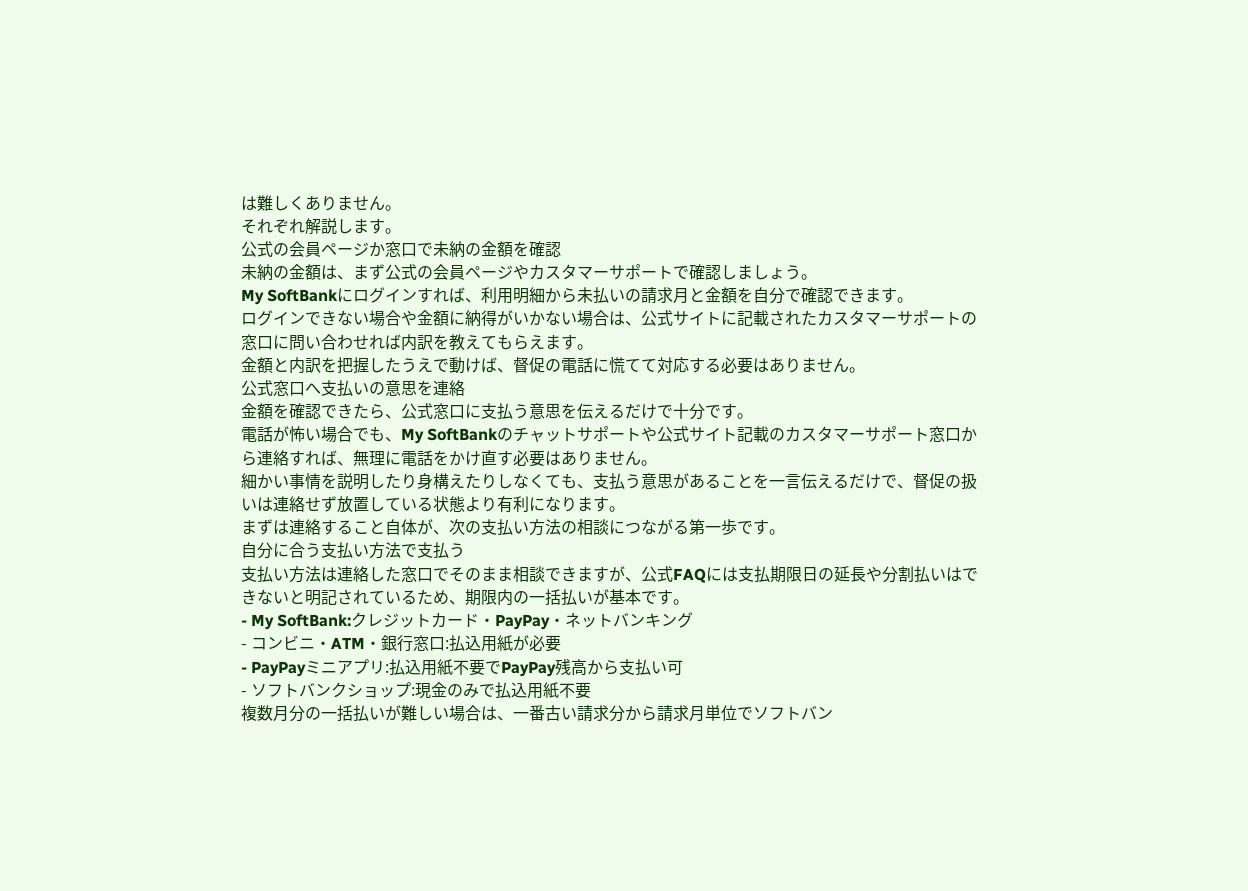は難しくありません。
それぞれ解説します。
公式の会員ページか窓口で未納の金額を確認
未納の金額は、まず公式の会員ページやカスタマーサポートで確認しましょう。
My SoftBankにログインすれば、利用明細から未払いの請求月と金額を自分で確認できます。
ログインできない場合や金額に納得がいかない場合は、公式サイトに記載されたカスタマーサポートの窓口に問い合わせれば内訳を教えてもらえます。
金額と内訳を把握したうえで動けば、督促の電話に慌てて対応する必要はありません。
公式窓口へ支払いの意思を連絡
金額を確認できたら、公式窓口に支払う意思を伝えるだけで十分です。
電話が怖い場合でも、My SoftBankのチャットサポートや公式サイト記載のカスタマーサポート窓口から連絡すれば、無理に電話をかけ直す必要はありません。
細かい事情を説明したり身構えたりしなくても、支払う意思があることを一言伝えるだけで、督促の扱いは連絡せず放置している状態より有利になります。
まずは連絡すること自体が、次の支払い方法の相談につながる第一歩です。
自分に合う支払い方法で支払う
支払い方法は連絡した窓口でそのまま相談できますが、公式FAQには支払期限日の延長や分割払いはできないと明記されているため、期限内の一括払いが基本です。
- My SoftBank:クレジットカード・PayPay・ネットバンキング
- コンビニ・ATM・銀行窓口:払込用紙が必要
- PayPayミニアプリ:払込用紙不要でPayPay残高から支払い可
- ソフトバンクショップ:現金のみで払込用紙不要
複数月分の一括払いが難しい場合は、一番古い請求分から請求月単位でソフトバン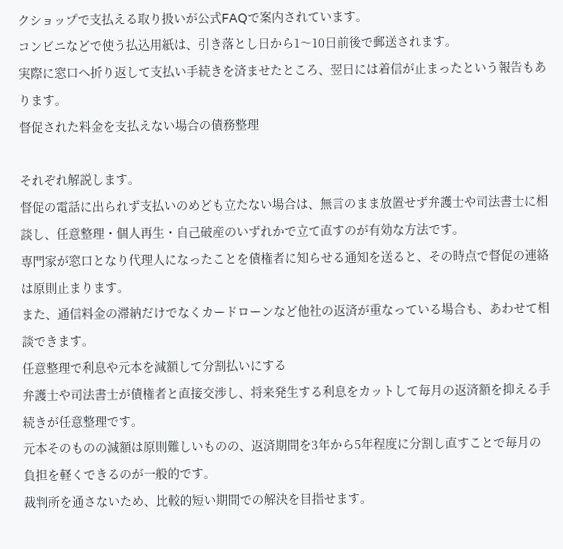クショップで支払える取り扱いが公式FAQで案内されています。
コンビニなどで使う払込用紙は、引き落とし日から1〜10日前後で郵送されます。
実際に窓口へ折り返して支払い手続きを済ませたところ、翌日には着信が止まったという報告もあります。
督促された料金を支払えない場合の債務整理

それぞれ解説します。
督促の電話に出られず支払いのめども立たない場合は、無言のまま放置せず弁護士や司法書士に相談し、任意整理・個人再生・自己破産のいずれかで立て直すのが有効な方法です。
専門家が窓口となり代理人になったことを債権者に知らせる通知を送ると、その時点で督促の連絡は原則止まります。
また、通信料金の滞納だけでなくカードローンなど他社の返済が重なっている場合も、あわせて相談できます。
任意整理で利息や元本を減額して分割払いにする
弁護士や司法書士が債権者と直接交渉し、将来発生する利息をカットして毎月の返済額を抑える手続きが任意整理です。
元本そのものの減額は原則難しいものの、返済期間を3年から5年程度に分割し直すことで毎月の負担を軽くできるのが一般的です。
裁判所を通さないため、比較的短い期間での解決を目指せます。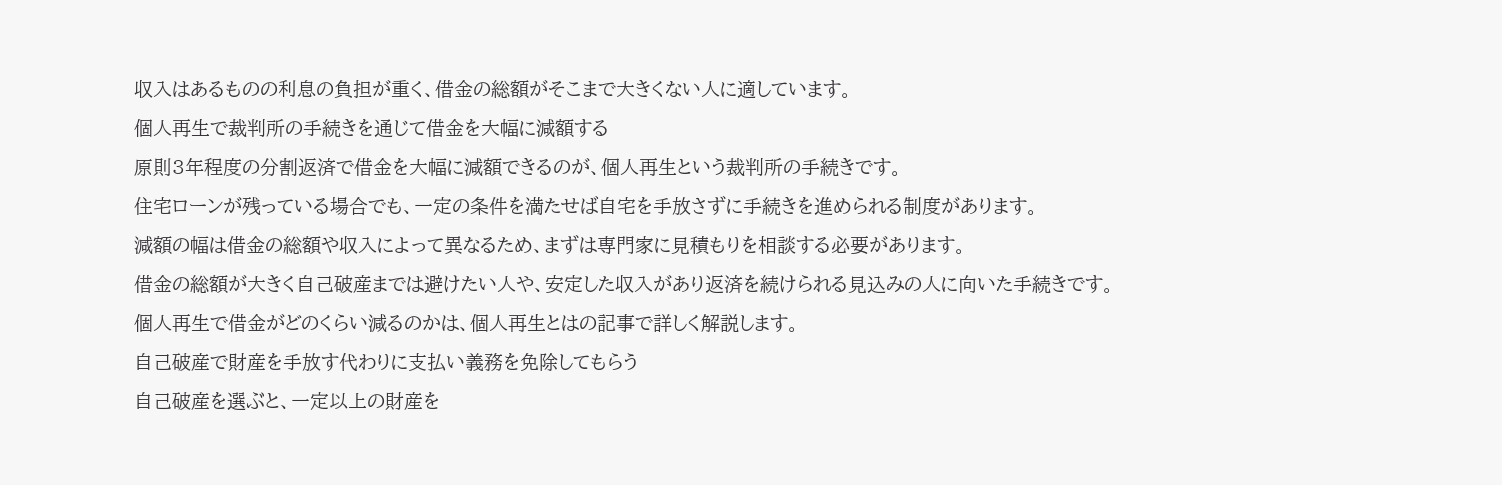収入はあるものの利息の負担が重く、借金の総額がそこまで大きくない人に適しています。
個人再生で裁判所の手続きを通じて借金を大幅に減額する
原則3年程度の分割返済で借金を大幅に減額できるのが、個人再生という裁判所の手続きです。
住宅ローンが残っている場合でも、一定の条件を満たせば自宅を手放さずに手続きを進められる制度があります。
減額の幅は借金の総額や収入によって異なるため、まずは専門家に見積もりを相談する必要があります。
借金の総額が大きく自己破産までは避けたい人や、安定した収入があり返済を続けられる見込みの人に向いた手続きです。
個人再生で借金がどのくらい減るのかは、個人再生とはの記事で詳しく解説します。
自己破産で財産を手放す代わりに支払い義務を免除してもらう
自己破産を選ぶと、一定以上の財産を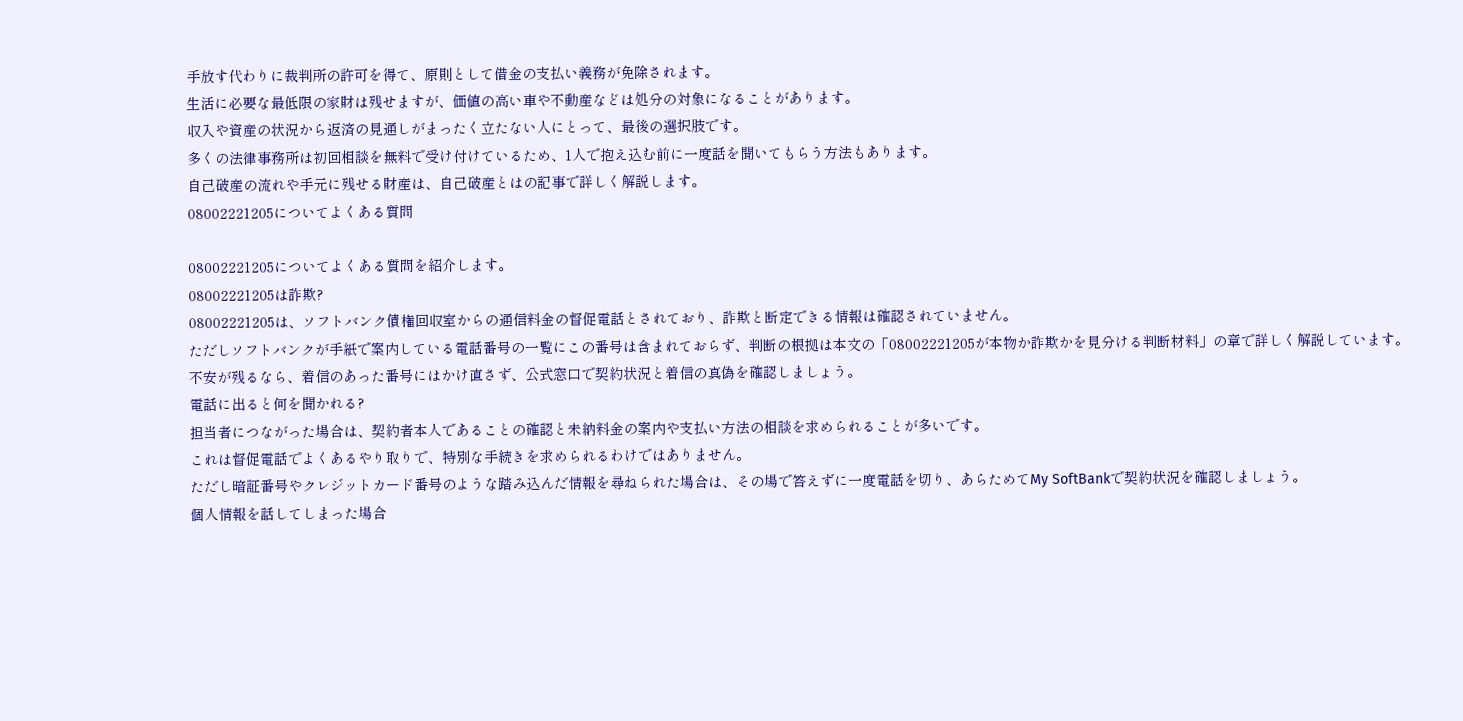手放す代わりに裁判所の許可を得て、原則として借金の支払い義務が免除されます。
生活に必要な最低限の家財は残せますが、価値の高い車や不動産などは処分の対象になることがあります。
収入や資産の状況から返済の見通しがまったく立たない人にとって、最後の選択肢です。
多くの法律事務所は初回相談を無料で受け付けているため、1人で抱え込む前に一度話を聞いてもらう方法もあります。
自己破産の流れや手元に残せる財産は、自己破産とはの記事で詳しく解説します。
08002221205についてよくある質問

08002221205についてよくある質問を紹介します。
08002221205は詐欺?
08002221205は、ソフトバンク債権回収室からの通信料金の督促電話とされており、詐欺と断定できる情報は確認されていません。
ただしソフトバンクが手紙で案内している電話番号の一覧にこの番号は含まれておらず、判断の根拠は本文の「08002221205が本物か詐欺かを見分ける判断材料」の章で詳しく解説しています。
不安が残るなら、着信のあった番号にはかけ直さず、公式窓口で契約状況と着信の真偽を確認しましょう。
電話に出ると何を聞かれる?
担当者につながった場合は、契約者本人であることの確認と未納料金の案内や支払い方法の相談を求められることが多いです。
これは督促電話でよくあるやり取りで、特別な手続きを求められるわけではありません。
ただし暗証番号やクレジットカード番号のような踏み込んだ情報を尋ねられた場合は、その場で答えずに一度電話を切り、あらためてMy SoftBankで契約状況を確認しましょう。
個人情報を話してしまった場合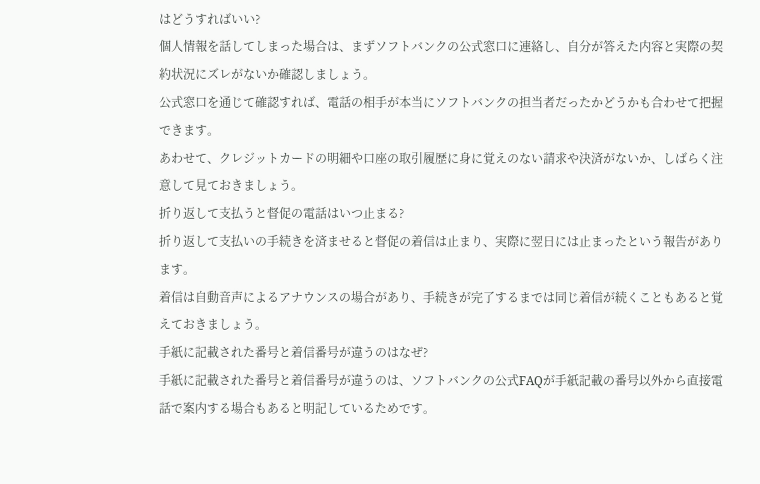はどうすればいい?
個人情報を話してしまった場合は、まずソフトバンクの公式窓口に連絡し、自分が答えた内容と実際の契約状況にズレがないか確認しましょう。
公式窓口を通じて確認すれば、電話の相手が本当にソフトバンクの担当者だったかどうかも合わせて把握できます。
あわせて、クレジットカードの明細や口座の取引履歴に身に覚えのない請求や決済がないか、しばらく注意して見ておきましょう。
折り返して支払うと督促の電話はいつ止まる?
折り返して支払いの手続きを済ませると督促の着信は止まり、実際に翌日には止まったという報告があります。
着信は自動音声によるアナウンスの場合があり、手続きが完了するまでは同じ着信が続くこともあると覚えておきましょう。
手紙に記載された番号と着信番号が違うのはなぜ?
手紙に記載された番号と着信番号が違うのは、ソフトバンクの公式FAQが手紙記載の番号以外から直接電話で案内する場合もあると明記しているためです。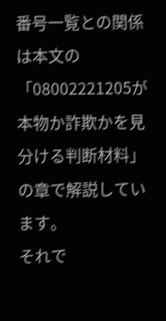番号一覧との関係は本文の「08002221205が本物か詐欺かを見分ける判断材料」の章で解説しています。
それで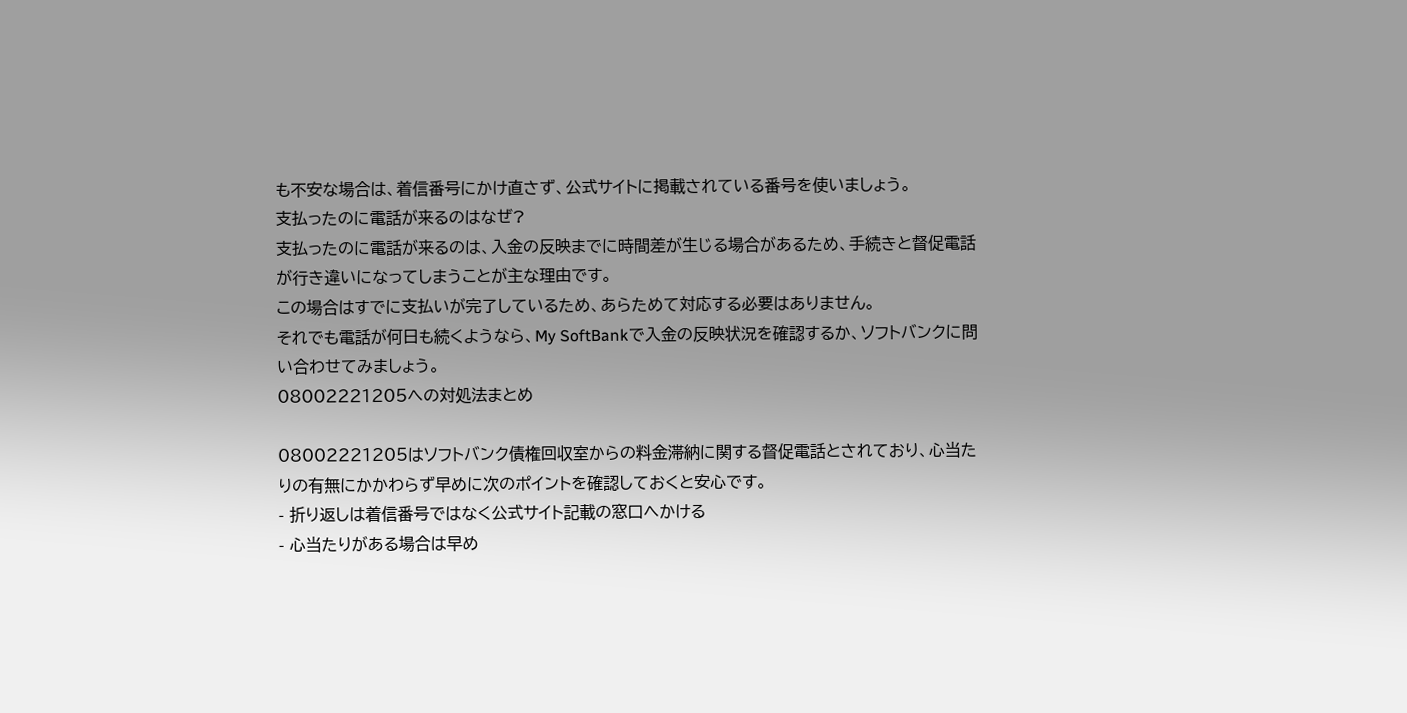も不安な場合は、着信番号にかけ直さず、公式サイトに掲載されている番号を使いましょう。
支払ったのに電話が来るのはなぜ?
支払ったのに電話が来るのは、入金の反映までに時間差が生じる場合があるため、手続きと督促電話が行き違いになってしまうことが主な理由です。
この場合はすでに支払いが完了しているため、あらためて対応する必要はありません。
それでも電話が何日も続くようなら、My SoftBankで入金の反映状況を確認するか、ソフトバンクに問い合わせてみましょう。
08002221205への対処法まとめ

08002221205はソフトバンク債権回収室からの料金滞納に関する督促電話とされており、心当たりの有無にかかわらず早めに次のポイントを確認しておくと安心です。
- 折り返しは着信番号ではなく公式サイト記載の窓口へかける
- 心当たりがある場合は早め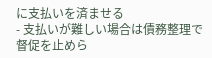に支払いを済ませる
- 支払いが難しい場合は債務整理で督促を止めら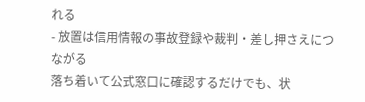れる
- 放置は信用情報の事故登録や裁判・差し押さえにつながる
落ち着いて公式窓口に確認するだけでも、状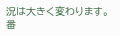況は大きく変わります。
番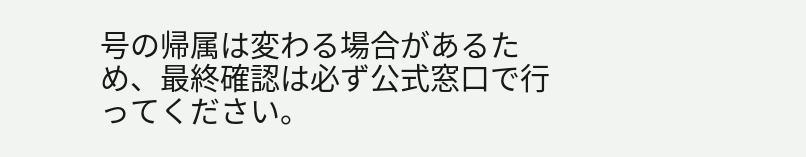号の帰属は変わる場合があるため、最終確認は必ず公式窓口で行ってください。